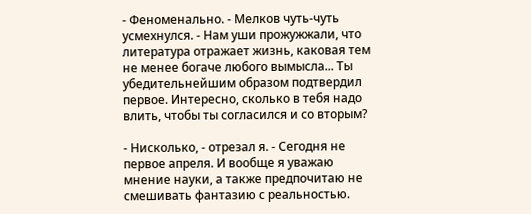- Феноменально. - Мелков чуть-чуть усмехнулся. - Нам уши прожужжали, что литература отражает жизнь, каковая тем не менее богаче любого вымысла... Ты убедительнейшим образом подтвердил первое. Интересно, сколько в тебя надо влить, чтобы ты согласился и со вторым?

- Нисколько, - отрезал я. - Сегодня не первое апреля. И вообще я уважаю мнение науки, а также предпочитаю не смешивать фантазию с реальностью.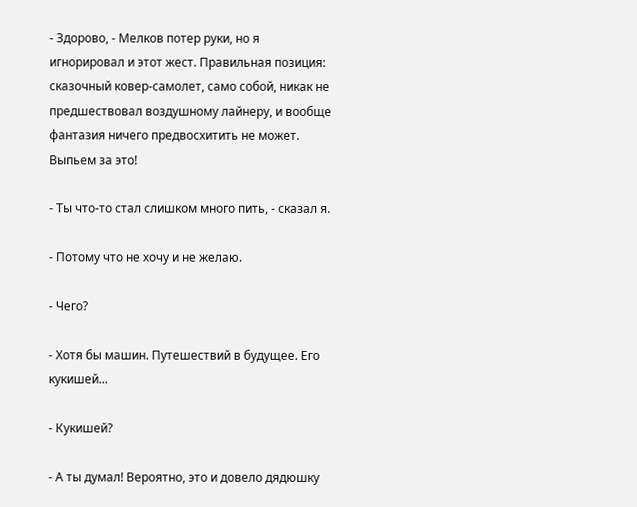- Здорово, - Мелков потер руки, но я игнорировал и этот жест. Правильная позиция: сказочный ковер-самолет, само собой, никак не предшествовал воздушному лайнеру, и вообще фантазия ничего предвосхитить не может. Выпьем за это!

- Ты что-то стал слишком много пить, - сказал я.

- Потому что не хочу и не желаю.

- Чего?

- Хотя бы машин. Путешествий в будущее. Его кукишей...

- Кукишей?

- А ты думал! Вероятно, это и довело дядюшку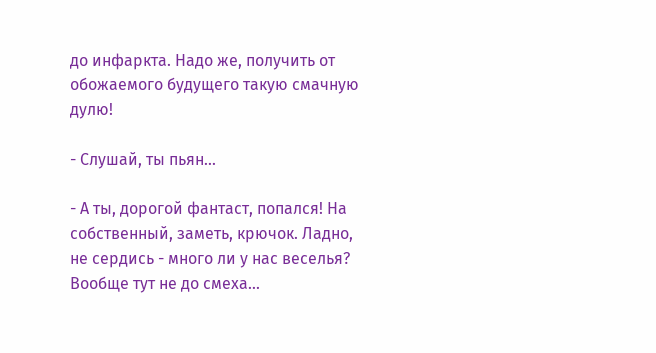до инфаркта. Надо же, получить от обожаемого будущего такую смачную дулю!

- Слушай, ты пьян...

- А ты, дорогой фантаст, попался! На собственный, заметь, крючок. Ладно, не сердись - много ли у нас веселья? Вообще тут не до смеха...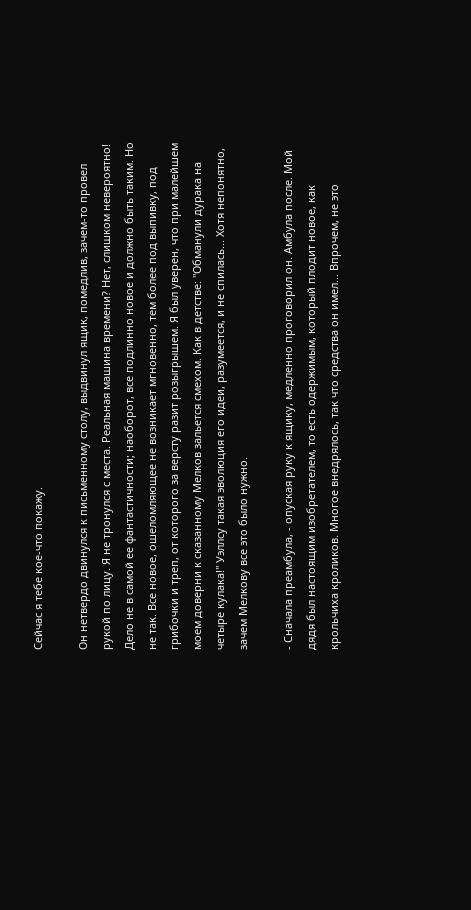Сейчас я тебе кое-что покажу.

Он нетвердо двинулся к письменному столу, выдвинул ящик, помедлив, зачем-то провел рукой по лицу. Я не тронулся с места. Реальная машина времени? Нет, слишком невероятно! Дело не в самой ее фантастичности; наоборот, все подлинно новое и должно быть таким. Но не так. Все новое, ошеломляющее не возникает мгновенно, тем более под выпивку, под грибочки и треп, от которого за версту разит розыгрышем. Я был уверен, что при малейшем моем доверни к сказанному Мелков зальется смехом. Как в детстве: "Обманули дурака на четыре кулака!" Уэллсу такая эволюция его идеи, разумеется, и не спилась... Хотя непонятно, зачем Мелкову все это было нужно.

- Сначала преамбула, - опуская руку к ящику, медленно проговорил он. Амбула после. Мой дядя был настоящим изобретателем, то есть одержимым, который плодит новое, как крольчиха кроликов. Многое внедрялось, так что средства он имел... Впрочем, не это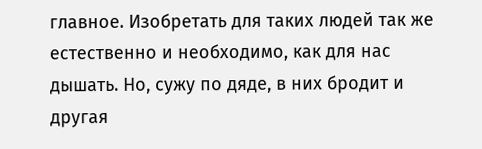главное. Изобретать для таких людей так же естественно и необходимо, как для нас дышать. Но, сужу по дяде, в них бродит и другая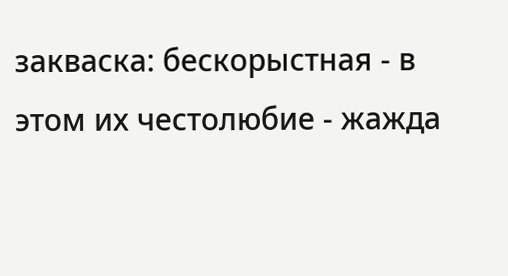закваска: бескорыстная - в этом их честолюбие - жажда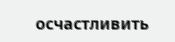осчастливить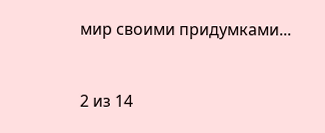мир своими придумками...



2 из 14